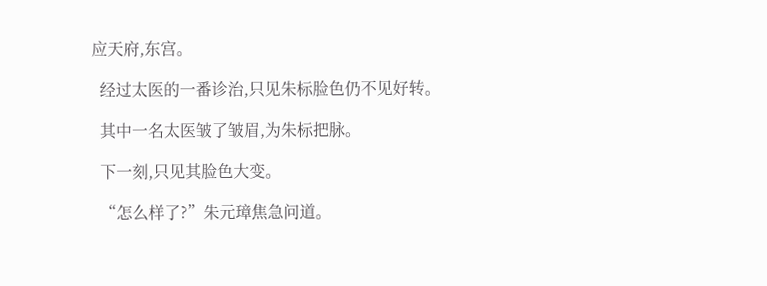应天府,东宫。

  经过太医的一番诊治,只见朱标脸色仍不见好转。

  其中一名太医皱了皱眉,为朱标把脉。

  下一刻,只见其脸色大变。

  “怎么样了?”朱元璋焦急问道。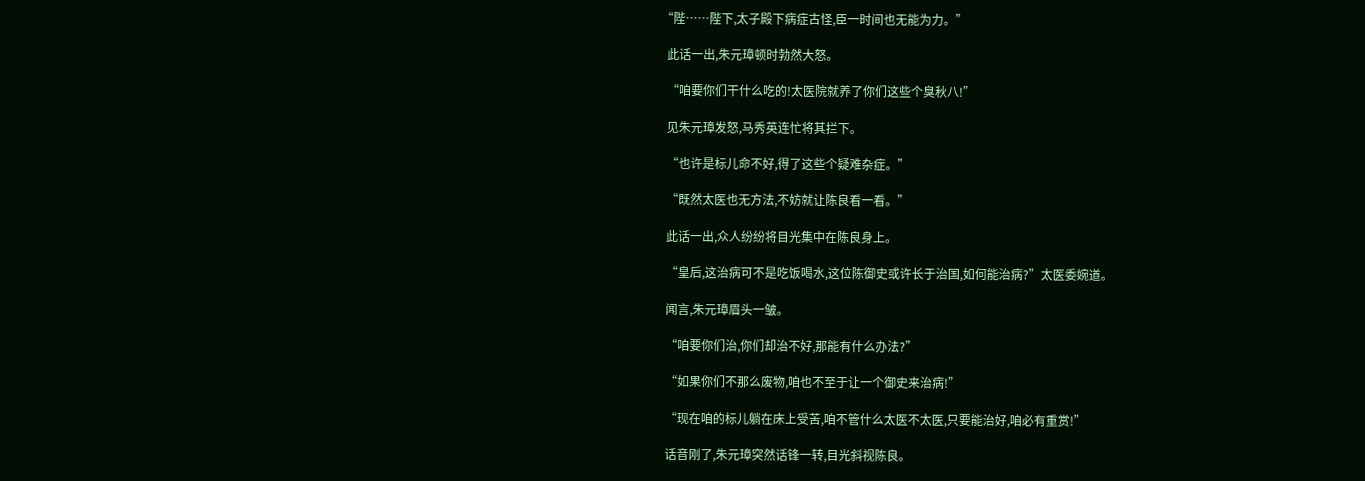“陛……陛下,太子殿下病症古怪,臣一时间也无能为力。”

  此话一出,朱元璋顿时勃然大怒。

  “咱要你们干什么吃的!太医院就养了你们这些个臭秋八!”

  见朱元璋发怒,马秀英连忙将其拦下。

  “也许是标儿命不好,得了这些个疑难杂症。”

  “既然太医也无方法,不妨就让陈良看一看。”

  此话一出,众人纷纷将目光集中在陈良身上。

  “皇后,这治病可不是吃饭喝水,这位陈御史或许长于治国,如何能治病?”太医委婉道。

  闻言,朱元璋眉头一皱。

  “咱要你们治,你们却治不好,那能有什么办法?”

  “如果你们不那么废物,咱也不至于让一个御史来治病!”

  “现在咱的标儿躺在床上受苦,咱不管什么太医不太医,只要能治好,咱必有重赏!”

  话音刚了,朱元璋突然话锋一转,目光斜视陈良。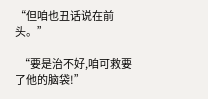“但咱也丑话说在前头。”

  “要是治不好,咱可救要了他的脑袋!”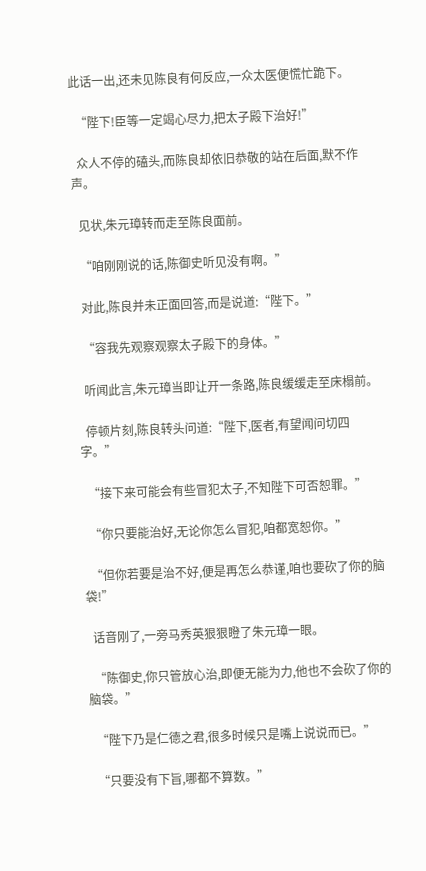此话一出,还未见陈良有何反应,一众太医便慌忙跪下。

  “陛下!臣等一定竭心尽力,把太子殿下治好!”

  众人不停的磕头,而陈良却依旧恭敬的站在后面,默不作声。

  见状,朱元璋转而走至陈良面前。

  “咱刚刚说的话,陈御史听见没有啊。”

  对此,陈良并未正面回答,而是说道:“陛下。”

  “容我先观察观察太子殿下的身体。”

  听闻此言,朱元璋当即让开一条路,陈良缓缓走至床榻前。

  停顿片刻,陈良转头问道:“陛下,医者,有望闻问切四字。”

  “接下来可能会有些冒犯太子,不知陛下可否恕罪。”

  “你只要能治好,无论你怎么冒犯,咱都宽恕你。”

  “但你若要是治不好,便是再怎么恭谨,咱也要砍了你的脑袋!”

  话音刚了,一旁马秀英狠狠瞪了朱元璋一眼。

  “陈御史,你只管放心治,即便无能为力,他也不会砍了你的脑袋。”

  “陛下乃是仁德之君,很多时候只是嘴上说说而已。”

  “只要没有下旨,哪都不算数。”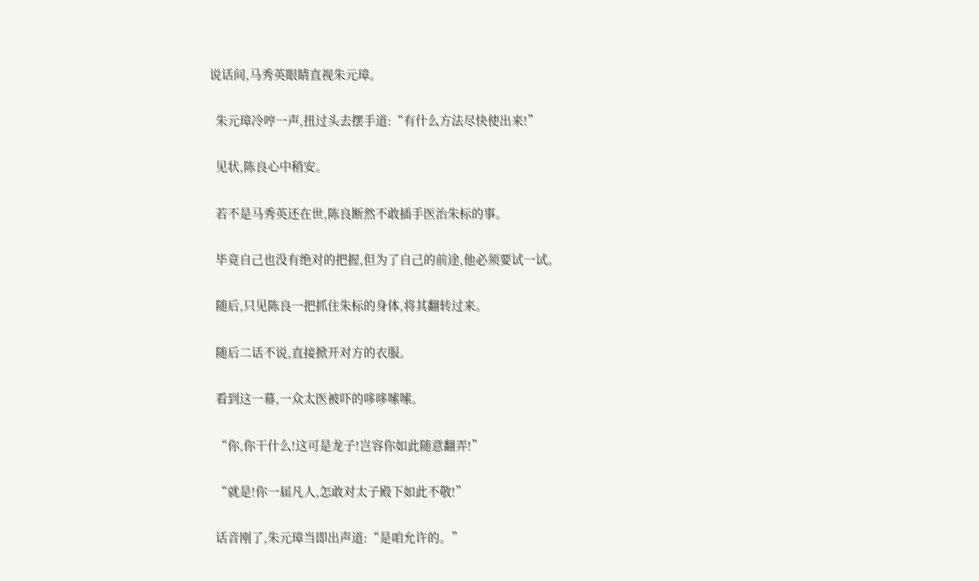说话间,马秀英眼睛直视朱元璋。

  朱元璋冷哼一声,扭过头去摆手道:“有什么方法尽快使出来!”

  见状,陈良心中稍安。

  若不是马秀英还在世,陈良断然不敢插手医治朱标的事。

  毕竟自己也没有绝对的把握,但为了自己的前途,他必须要试一试。

  随后,只见陈良一把抓住朱标的身体,将其翻转过来。

  随后二话不说,直接掀开对方的衣服。

  看到这一幕,一众太医被吓的哆哆嗦嗦。

  “你,你干什么!这可是龙子!岂容你如此随意翻弄!”

  “就是!你一届凡人,怎敢对太子殿下如此不敬!”

  话音刚了,朱元璋当即出声道:“是咱允许的。”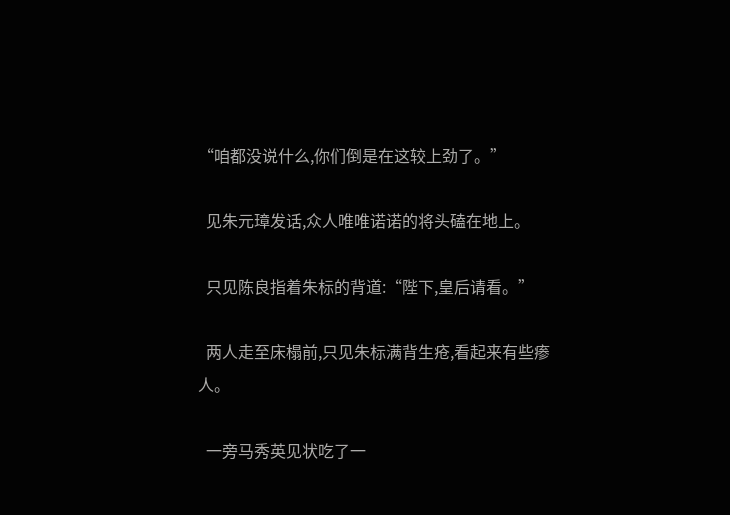“咱都没说什么,你们倒是在这较上劲了。”

  见朱元璋发话,众人唯唯诺诺的将头磕在地上。

  只见陈良指着朱标的背道:“陛下,皇后请看。”

  两人走至床榻前,只见朱标满背生疮,看起来有些瘆人。

  一旁马秀英见状吃了一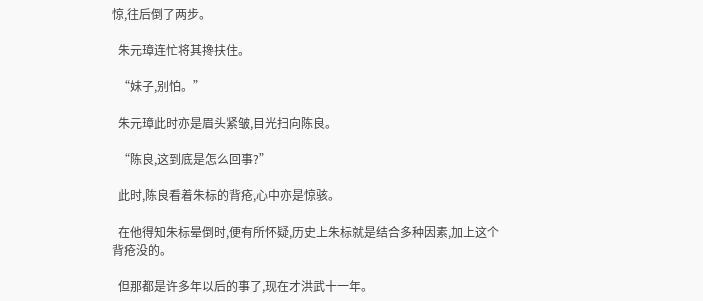惊,往后倒了两步。

  朱元璋连忙将其搀扶住。

  “妹子,别怕。”

  朱元璋此时亦是眉头紧皱,目光扫向陈良。

  “陈良,这到底是怎么回事?”

  此时,陈良看着朱标的背疮,心中亦是惊骇。

  在他得知朱标晕倒时,便有所怀疑,历史上朱标就是结合多种因素,加上这个背疮没的。

  但那都是许多年以后的事了,现在才洪武十一年。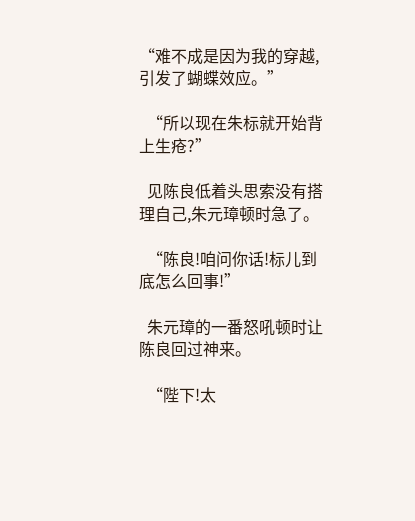“难不成是因为我的穿越,引发了蝴蝶效应。”

  “所以现在朱标就开始背上生疮?”

  见陈良低着头思索没有搭理自己,朱元璋顿时急了。

  “陈良!咱问你话!标儿到底怎么回事!”

  朱元璋的一番怒吼顿时让陈良回过神来。

  “陛下!太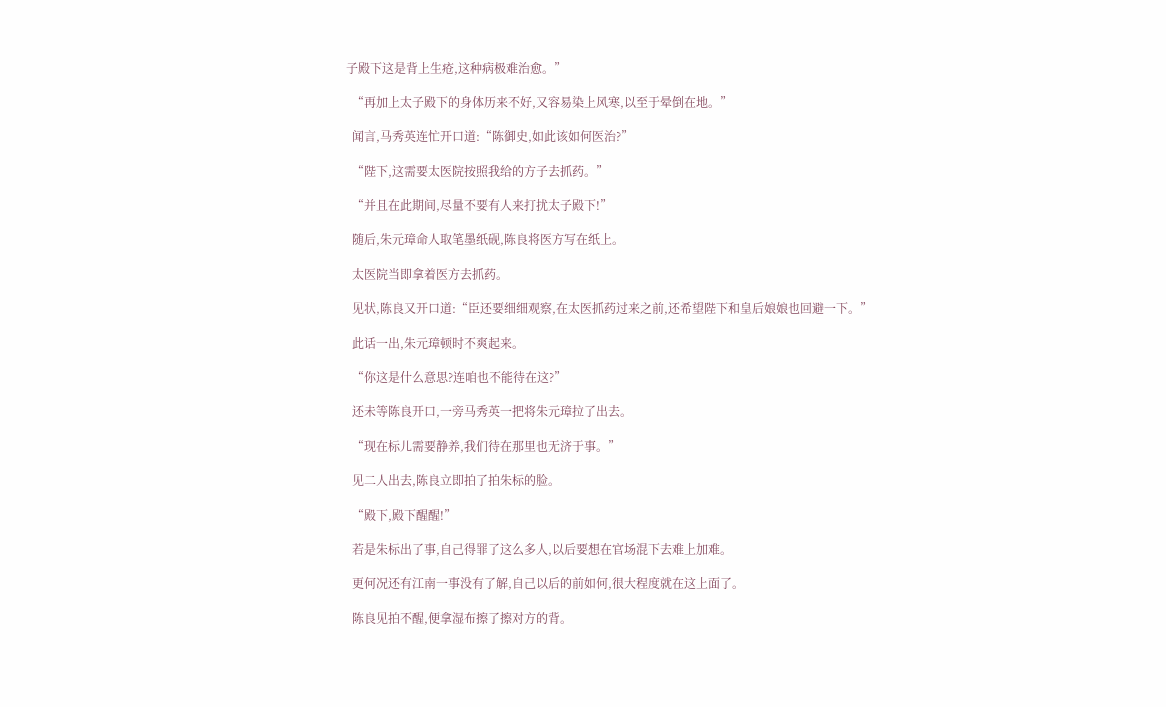子殿下这是背上生疮,这种病极难治愈。”

  “再加上太子殿下的身体历来不好,又容易染上风寒,以至于晕倒在地。”

  闻言,马秀英连忙开口道:“陈御史,如此该如何医治?”

  “陛下,这需要太医院按照我给的方子去抓药。”

  “并且在此期间,尽量不要有人来打扰太子殿下!”

  随后,朱元璋命人取笔墨纸砚,陈良将医方写在纸上。

  太医院当即拿着医方去抓药。

  见状,陈良又开口道:“臣还要细细观察,在太医抓药过来之前,还希望陛下和皇后娘娘也回避一下。”

  此话一出,朱元璋顿时不爽起来。

  “你这是什么意思?连咱也不能待在这?”

  还未等陈良开口,一旁马秀英一把将朱元璋拉了出去。

  “现在标儿需要静养,我们待在那里也无济于事。”

  见二人出去,陈良立即拍了拍朱标的脸。

  “殿下,殿下醒醒!”

  若是朱标出了事,自己得罪了这么多人,以后要想在官场混下去难上加难。

  更何况还有江南一事没有了解,自己以后的前如何,很大程度就在这上面了。

  陈良见拍不醒,便拿湿布擦了擦对方的背。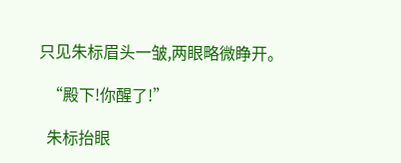只见朱标眉头一皱,两眼略微睁开。

  “殿下!你醒了!”

  朱标抬眼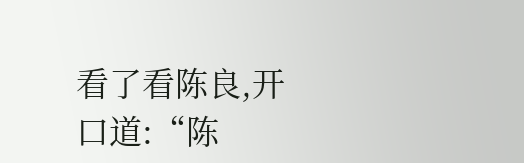看了看陈良,开口道:“陈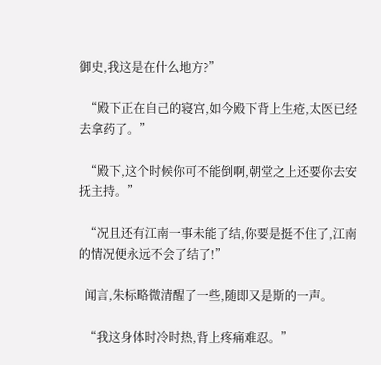御史,我这是在什么地方?”

  “殿下正在自己的寝宫,如今殿下背上生疮,太医已经去拿药了。”

  “殿下,这个时候你可不能倒啊,朝堂之上还要你去安抚主持。”

  “况且还有江南一事未能了结,你要是挺不住了,江南的情况便永远不会了结了!”

  闻言,朱标略微清醒了一些,随即又是斯的一声。

  “我这身体时冷时热,背上疼痛难忍。”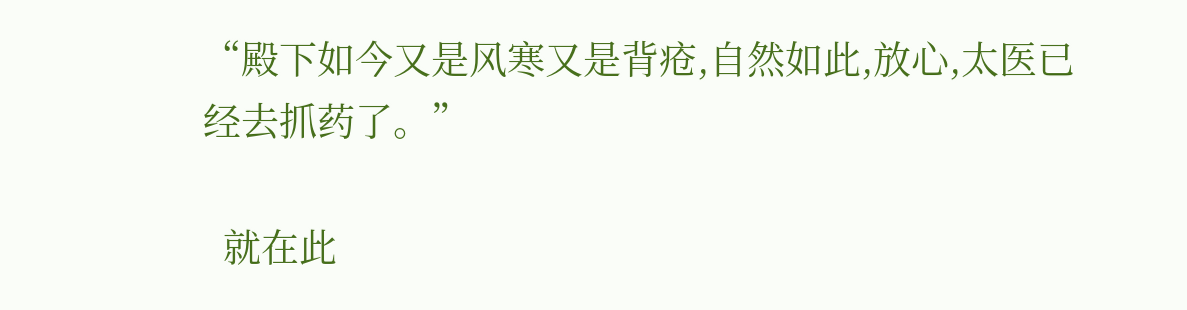“殿下如今又是风寒又是背疮,自然如此,放心,太医已经去抓药了。”

  就在此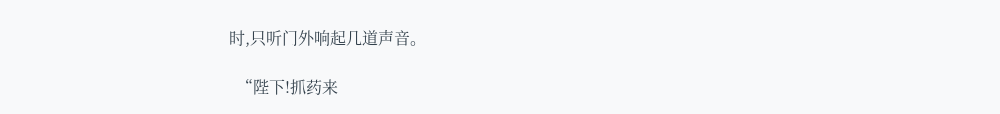时,只听门外响起几道声音。

  “陛下!抓药来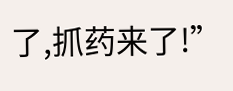了,抓药来了!”